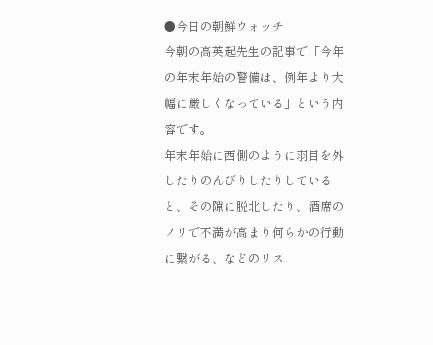●今日の朝鮮ウォッチ
今朝の高英起先生の記事で「今年の年末年始の警備は、例年より大幅に厳しくなっている」という内容です。
年末年始に西側のように羽目を外したりのんびりしたりしていると、その隙に脱北したり、酒席のノリで不満が高まり何らかの行動に繋がる、などのリス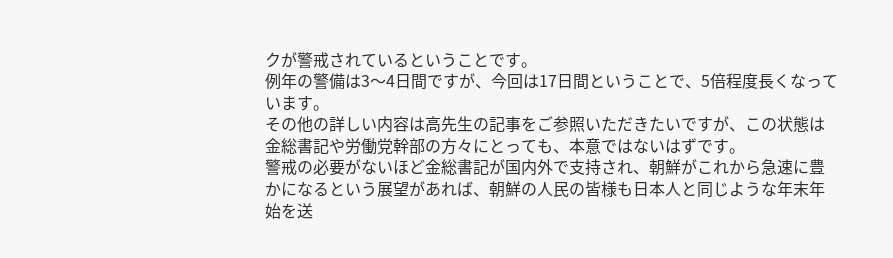クが警戒されているということです。
例年の警備は3〜4日間ですが、今回は17日間ということで、5倍程度長くなっています。
その他の詳しい内容は高先生の記事をご参照いただきたいですが、この状態は金総書記や労働党幹部の方々にとっても、本意ではないはずです。
警戒の必要がないほど金総書記が国内外で支持され、朝鮮がこれから急速に豊かになるという展望があれば、朝鮮の人民の皆様も日本人と同じような年末年始を送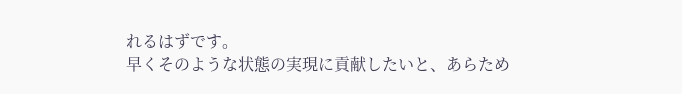れるはずです。
早くそのような状態の実現に貢献したいと、あらため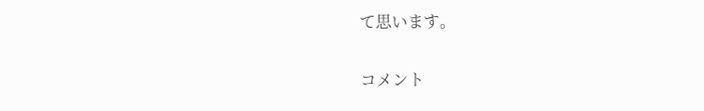て思います。

コメント